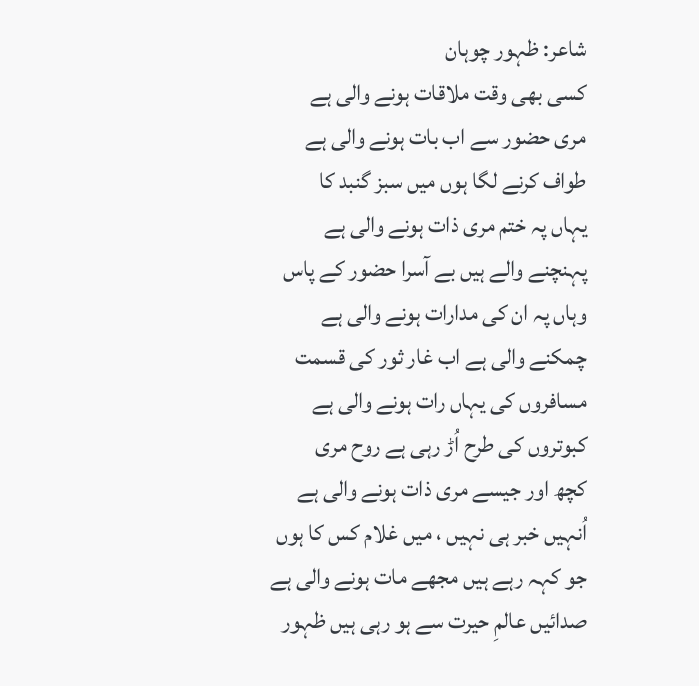شاعر: ظہور چوہان
کسی بھی وقت ملاقات ہونے والی ہے
مری حضور سے اب بات ہونے والی ہے
طواف کرنے لگا ہوں میں سبز گنبد کا
یہاں پہ ختم مری ذات ہونے والی ہے
پہنچنے والے ہیں بے آسرا حضور کے پاس
وہاں پہ ان کی مدارات ہونے والی ہے
چمکنے والی ہے اب غار ثور کی قسمت
مسافروں کی یہاں رات ہونے والی ہے
کبوتروں کی طرح اُڑ رہی ہے روح مری
کچھ اور جیسے مری ذات ہونے والی ہے
اُنہیں خبر ہی نہیں ، میں غلام کس کا ہوں
جو کہہ رہے ہیں مجھے مات ہونے والی ہے
صدائیں عالمِ حیرت سے ہو رہی ہیں ظہور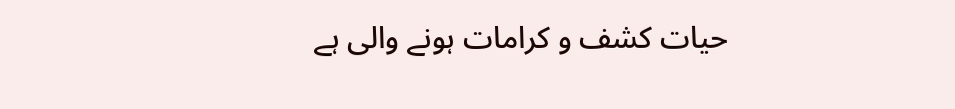حیات کشف و کرامات ہونے والی ہے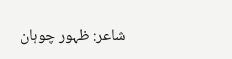شاعر: ظہور چوہان